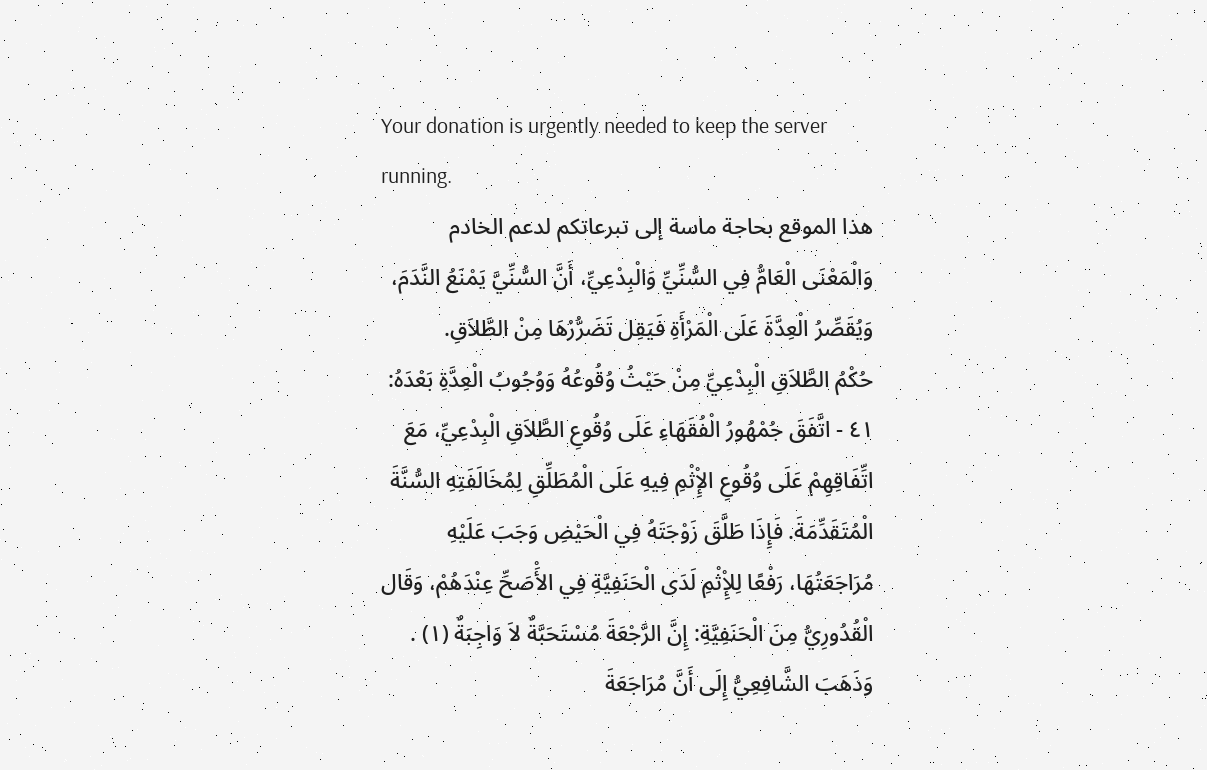Your donation is urgently needed to keep the server running.
هذا الموقع بحاجة ماسة إلى تبرعاتكم لدعم الخادم
وَالْمَعْنَى الْعَامُّ فِي السُّنِّيِّ وَالْبِدْعِيِّ، أَنَّ السُّنِّيَّ يَمْنَعُ النَّدَمَ، وَيُقَصِّرُ الْعِدَّةَ عَلَى الْمَرْأَةِ فَيَقِل تَضَرُّرُهَا مِنْ الطَّلاَقِ.
حُكْمُ الطَّلاَقِ الْبِدْعِيِّ مِنْ حَيْثُ وُقُوعُهُ وَوُجُوبُ الْعِدَّةِ بَعْدَهُ:
٤١ - اتَّفَقَ جُمْهُورُ الْفُقَهَاءِ عَلَى وُقُوعِ الطَّلاَقِ الْبِدْعِيِّ، مَعَ اتِّفَاقِهِمْ عَلَى وُقُوعِ الإِْثْمِ فِيهِ عَلَى الْمُطَلِّقِ لِمُخَالَفَتِهِ السُّنَّةَ الْمُتَقَدِّمَةَ. فَإِذَا طَلَّقَ زَوْجَتَهُ فِي الْحَيْضِ وَجَبَ عَلَيْهِ مُرَاجَعَتُهَا، رَفْعًا لِلإِْثْمِ لَدَى الْحَنَفِيَّةِ فِي الأَْصَحِّ عِنْدَهُمْ، وَقَال الْقُدُورِيُّ مِنَ الْحَنَفِيَّةِ: إِنَّ الرَّجْعَةَ مُسْتَحَبَّةٌ لاَ وَاجِبَةٌ (١) . وَذَهَبَ الشَّافِعِيُّ إِلَى أَنَّ مُرَاجَعَةَ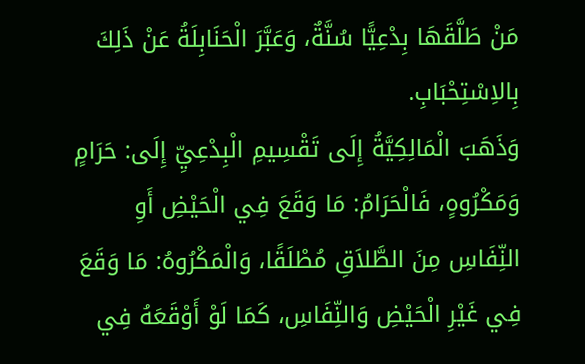مَنْ طَلَّقَهَا بِدْعِيًّا سُنَّةٌ، وَعَبَّرَ الْحَنَابِلَةُ عَنْ ذَلِكَ بِالاِسْتِحْبَابِ.
وَذَهَبَ الْمَالِكِيَّةُ إِلَى تَقْسِيمِ الْبِدْعِيِّ إِلَى: حَرَامٍ وَمَكْرُوهٍ، فَالْحَرَامُ: مَا وَقَعَ فِي الْحَيْضِ أَوِ النِّفَاسِ مِنَ الطَّلاَقِ مُطْلَقًا، وَالْمَكْرُوهُ: مَا وَقَعَ فِي غَيْرِ الْحَيْضِ وَالنِّفَاسِ، كَمَا لَوْ أَوْقَعَهُ فِي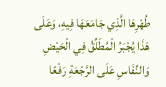طُهْرِهَا الَّذِي جَامَعَهَا فِيهِ، وَعَلَى هَذَا يُجْبَرُ الْمُطَلِّقُ فِي الْحَيْضِ وَالنِّفَاسِ عَلَى الرَّجْعَةِ رَفْعًا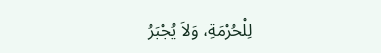لِلْحُرْمَةِ، وَلاَ يُجْبَرُ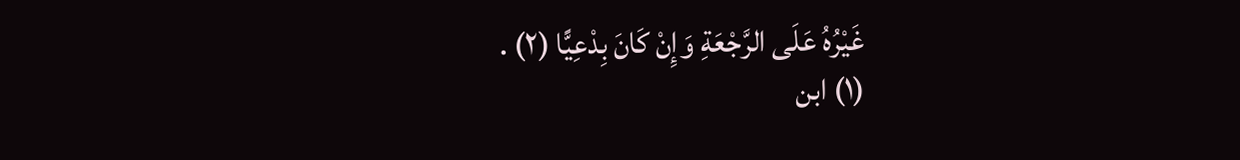غَيْرُهُ عَلَى الرَّجْعَةِ وَإِنْ كَانَ بِدْعِيًّا (٢) .
(١) ابن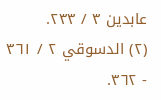عابدين ٣ / ٢٣٣.
(٢) الدسوقي ٢ / ٣٦١ - ٣٦٢.